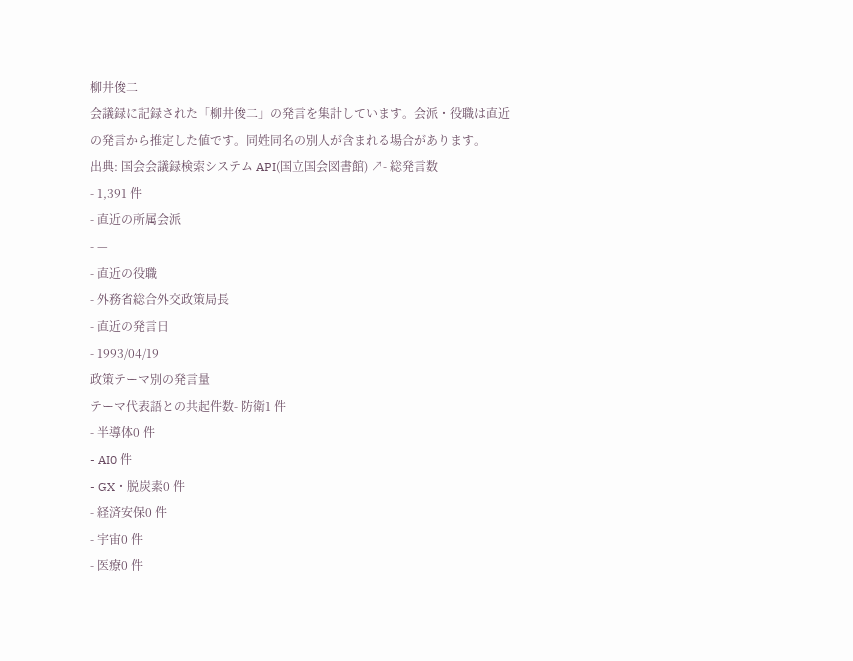柳井俊二
会議録に記録された「柳井俊二」の発言を集計しています。会派・役職は直近の発言から推定した値です。同姓同名の別人が含まれる場合があります。
出典: 国会会議録検索システム API(国立国会図書館) ↗- 総発言数
- 1,391 件
- 直近の所属会派
- —
- 直近の役職
- 外務省総合外交政策局長
- 直近の発言日
- 1993/04/19
政策テーマ別の発言量
テーマ代表語との共起件数- 防衛1 件
- 半導体0 件
- AI0 件
- GX・脱炭素0 件
- 経済安保0 件
- 宇宙0 件
- 医療0 件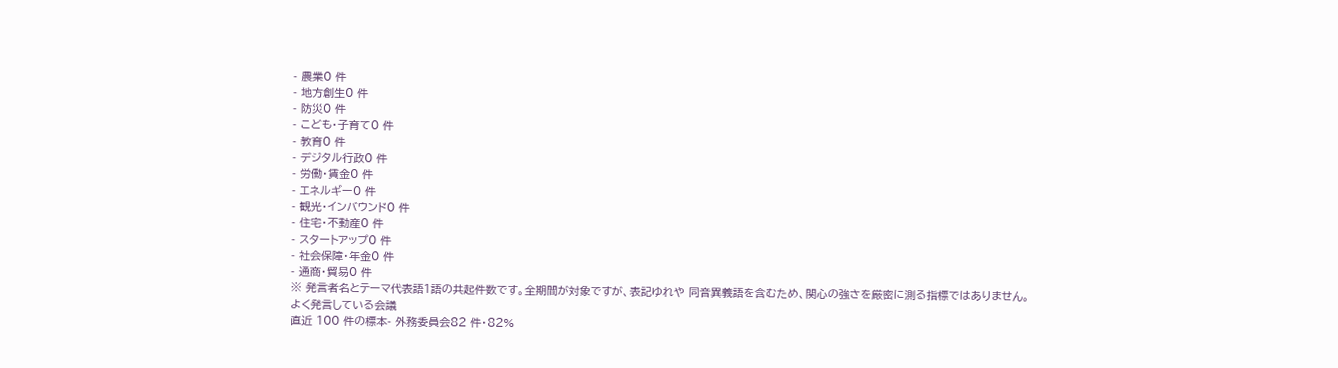- 農業0 件
- 地方創生0 件
- 防災0 件
- こども・子育て0 件
- 教育0 件
- デジタル行政0 件
- 労働・賃金0 件
- エネルギー0 件
- 観光・インバウンド0 件
- 住宅・不動産0 件
- スタートアップ0 件
- 社会保障・年金0 件
- 通商・貿易0 件
※ 発言者名とテーマ代表語1語の共起件数です。全期間が対象ですが、表記ゆれや 同音異義語を含むため、関心の強さを厳密に測る指標ではありません。
よく発言している会議
直近 100 件の標本- 外務委員会82 件・82%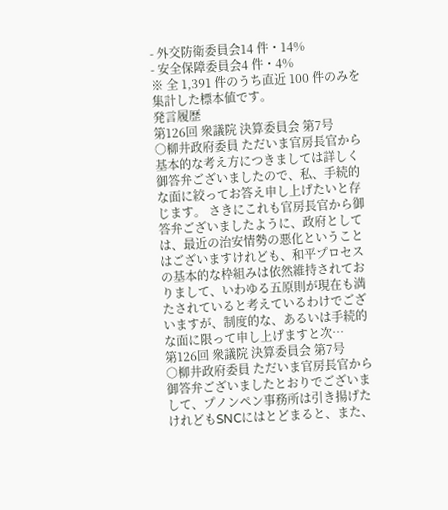- 外交防衛委員会14 件・14%
- 安全保障委員会4 件・4%
※ 全 1,391 件のうち直近 100 件のみを集計した標本値です。
発言履歴
第126回 衆議院 決算委員会 第7号
○柳井政府委員 ただいま官房長官から基本的な考え方につきましては詳しく御答弁ございましたので、私、手続的な面に絞ってお答え申し上げたいと存じます。 さきにこれも官房長官から御答弁ございましたように、政府としては、最近の治安情勢の悪化ということはございますけれども、和平プロセスの基本的な枠組みは依然維持されておりまして、いわゆる五原則が現在も満たされていると考えているわけでございますが、制度的な、あるいは手続的な面に限って申し上げますと次…
第126回 衆議院 決算委員会 第7号
○柳井政府委員 ただいま官房長官から御答弁ございましたとおりでございまして、プノンペン事務所は引き揚げたけれどもSNCにはとどまると、また、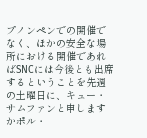プノンペンでの開催でなく、ほかの安全な場所における開催であればSNCには今後とも出席するということを先週の土曜日に、キュー・サムファンと申しますかポル・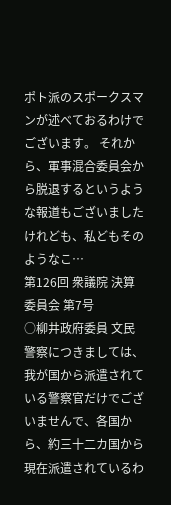ポト派のスポークスマンが述べておるわけでございます。 それから、軍事混合委員会から脱退するというような報道もございましたけれども、私どもそのようなこ…
第126回 衆議院 決算委員会 第7号
○柳井政府委員 文民警察につきましては、我が国から派遣されている警察官だけでございませんで、各国から、約三十二カ国から現在派遣されているわ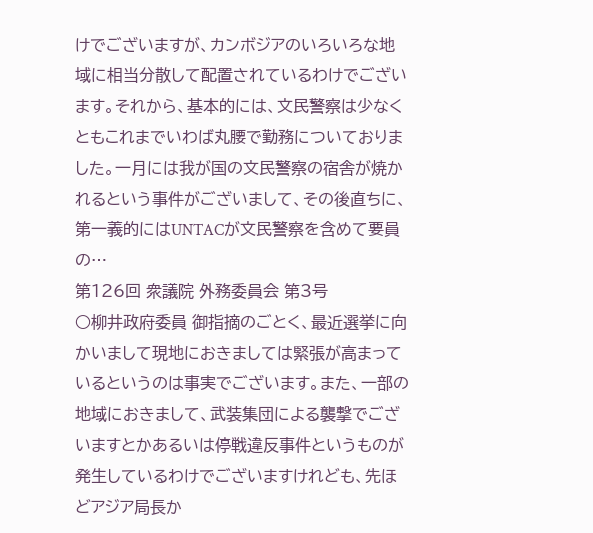けでございますが、カンボジアのいろいろな地域に相当分散して配置されているわけでございます。それから、基本的には、文民警察は少なくともこれまでいわば丸腰で勤務についておりました。一月には我が国の文民警察の宿舎が焼かれるという事件がございまして、その後直ちに、第一義的にはUNTACが文民警察を含めて要員の…
第126回 衆議院 外務委員会 第3号
○柳井政府委員 御指摘のごとく、最近選挙に向かいまして現地におきましては緊張が高まっているというのは事実でございます。また、一部の地域におきまして、武装集団による襲撃でございますとかあるいは停戦違反事件というものが発生しているわけでございますけれども、先ほどアジア局長か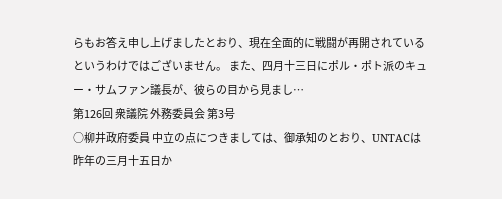らもお答え申し上げましたとおり、現在全面的に戦闘が再開されているというわけではございません。 また、四月十三日にポル・ポト派のキュー・サムファン議長が、彼らの目から見まし…
第126回 衆議院 外務委員会 第3号
○柳井政府委員 中立の点につきましては、御承知のとおり、UNTACは昨年の三月十五日か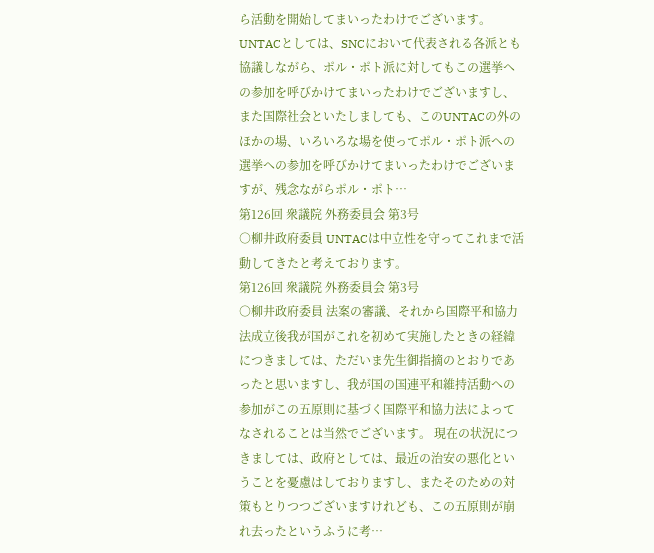ら活動を開始してまいったわけでございます。UNTACとしては、SNCにおいて代表される各派とも協議しながら、ポル・ポト派に対してもこの選挙への参加を呼びかけてまいったわけでございますし、また国際社会といたしましても、このUNTACの外のほかの場、いろいろな場を使ってポル・ポト派への選挙への参加を呼びかけてまいったわけでございますが、残念ながらポル・ポト…
第126回 衆議院 外務委員会 第3号
○柳井政府委員 UNTACは中立性を守ってこれまで活動してきたと考えております。
第126回 衆議院 外務委員会 第3号
○柳井政府委員 法案の審議、それから国際平和協力法成立後我が国がこれを初めて実施したときの経緯につきましては、ただいま先生御指摘のとおりであったと思いますし、我が国の国連平和維持活動への参加がこの五原則に基づく国際平和協力法によってなされることは当然でございます。 現在の状況につきましては、政府としては、最近の治安の悪化ということを憂慮はしておりますし、またそのための対策もとりつつございますけれども、この五原則が崩れ去ったというふうに考…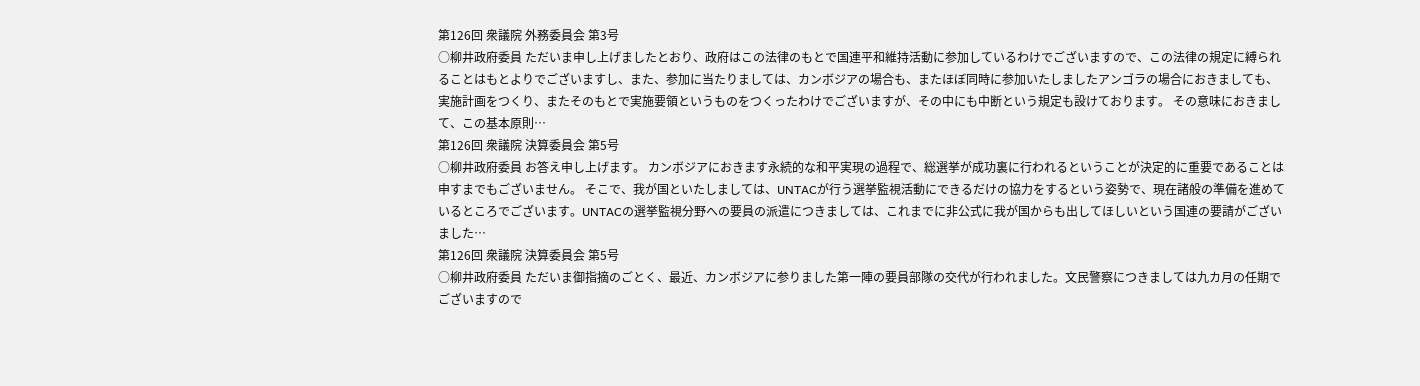第126回 衆議院 外務委員会 第3号
○柳井政府委員 ただいま申し上げましたとおり、政府はこの法律のもとで国連平和維持活動に参加しているわけでございますので、この法律の規定に縛られることはもとよりでございますし、また、参加に当たりましては、カンボジアの場合も、またほぼ同時に参加いたしましたアンゴラの場合におきましても、実施計画をつくり、またそのもとで実施要領というものをつくったわけでございますが、その中にも中断という規定も設けております。 その意味におきまして、この基本原則…
第126回 衆議院 決算委員会 第5号
○柳井政府委員 お答え申し上げます。 カンボジアにおきます永続的な和平実現の過程で、総選挙が成功裏に行われるということが決定的に重要であることは申すまでもございません。 そこで、我が国といたしましては、UNTACが行う選挙監視活動にできるだけの協力をするという姿勢で、現在諸般の準備を進めているところでございます。UNTACの選挙監視分野への要員の派遣につきましては、これまでに非公式に我が国からも出してほしいという国連の要請がございました…
第126回 衆議院 決算委員会 第5号
○柳井政府委員 ただいま御指摘のごとく、最近、カンボジアに参りました第一陣の要員部隊の交代が行われました。文民警察につきましては九カ月の任期でございますので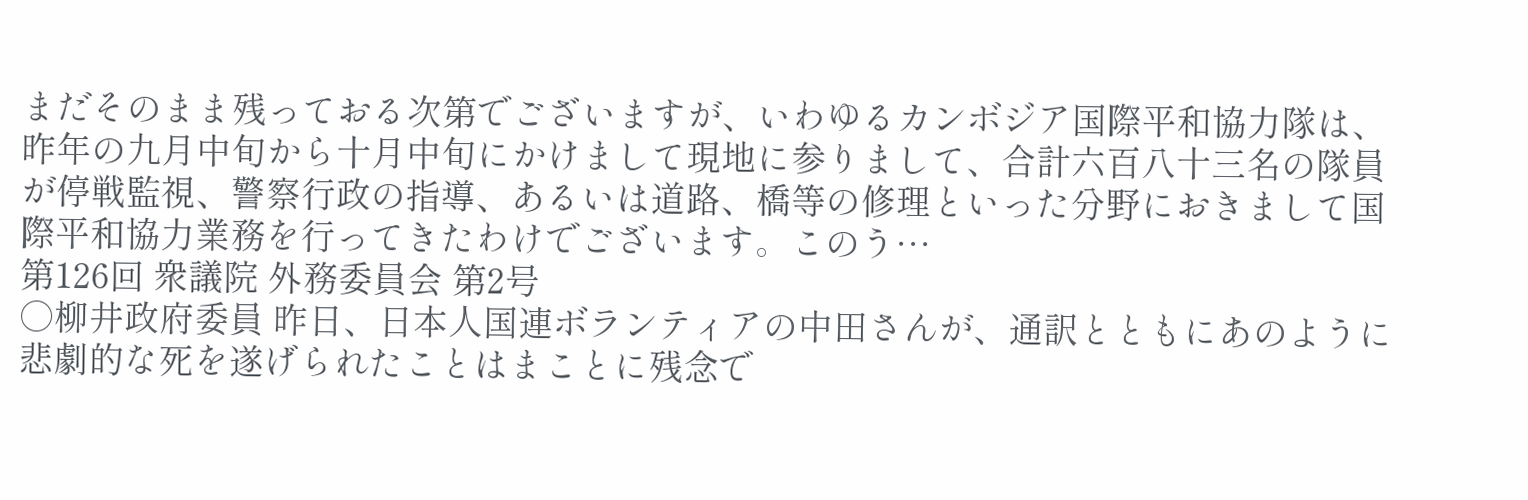まだそのまま残っておる次第でございますが、いわゆるカンボジア国際平和協力隊は、昨年の九月中旬から十月中旬にかけまして現地に参りまして、合計六百八十三名の隊員が停戦監視、警察行政の指導、あるいは道路、橋等の修理といった分野におきまして国際平和協力業務を行ってきたわけでございます。このう…
第126回 衆議院 外務委員会 第2号
○柳井政府委員 昨日、日本人国連ボランティアの中田さんが、通訳とともにあのように悲劇的な死を遂げられたことはまことに残念で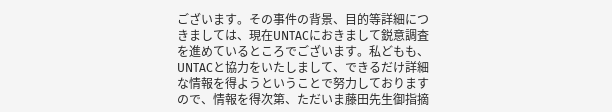ございます。その事件の背景、目的等詳細につきましては、現在UNTACにおきまして鋭意調査を進めているところでございます。私どもも、UNTACと協力をいたしまして、できるだけ詳細な情報を得ようということで努力しておりますので、情報を得次第、ただいま藤田先生御指摘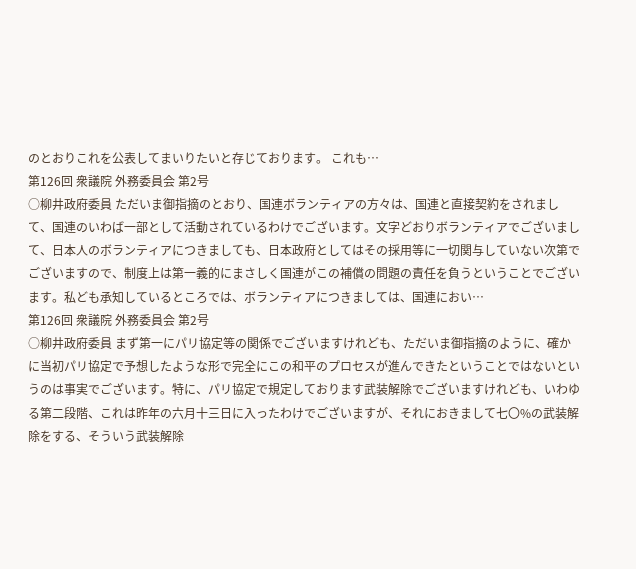のとおりこれを公表してまいりたいと存じております。 これも…
第126回 衆議院 外務委員会 第2号
○柳井政府委員 ただいま御指摘のとおり、国連ボランティアの方々は、国連と直接契約をされまして、国連のいわば一部として活動されているわけでございます。文字どおりボランティアでございまして、日本人のボランティアにつきましても、日本政府としてはその採用等に一切関与していない次第でございますので、制度上は第一義的にまさしく国連がこの補償の問題の責任を負うということでございます。私ども承知しているところでは、ボランティアにつきましては、国連におい…
第126回 衆議院 外務委員会 第2号
○柳井政府委員 まず第一にパリ協定等の関係でございますけれども、ただいま御指摘のように、確かに当初パリ協定で予想したような形で完全にこの和平のプロセスが進んできたということではないというのは事実でございます。特に、パリ協定で規定しております武装解除でございますけれども、いわゆる第二段階、これは昨年の六月十三日に入ったわけでございますが、それにおきまして七〇%の武装解除をする、そういう武装解除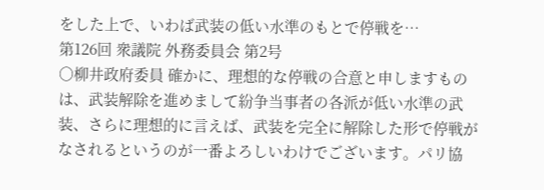をした上で、いわば武装の低い水準のもとで停戦を…
第126回 衆議院 外務委員会 第2号
○柳井政府委員 確かに、理想的な停戦の合意と申しますものは、武装解除を進めまして紛争当事者の各派が低い水準の武装、さらに理想的に言えば、武装を完全に解除した形で停戦がなされるというのが一番よろしいわけでございます。パリ協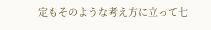定もそのような考え方に立って七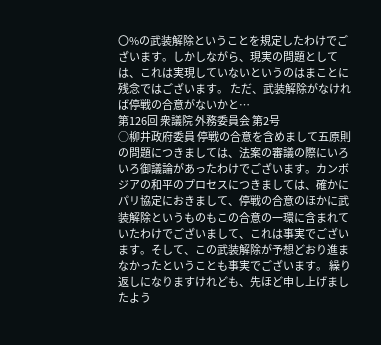〇%の武装解除ということを規定したわけでございます。しかしながら、現実の問題としては、これは実現していないというのはまことに残念ではございます。 ただ、武装解除がなければ停戦の合意がないかと…
第126回 衆議院 外務委員会 第2号
○柳井政府委員 停戦の合意を含めまして五原則の問題につきましては、法案の審議の際にいろいろ御議論があったわけでございます。カンボジアの和平のプロセスにつきましては、確かにパリ協定におきまして、停戦の合意のほかに武装解除というものもこの合意の一環に含まれていたわけでございまして、これは事実でございます。そして、この武装解除が予想どおり進まなかったということも事実でございます。 繰り返しになりますけれども、先ほど申し上げましたよう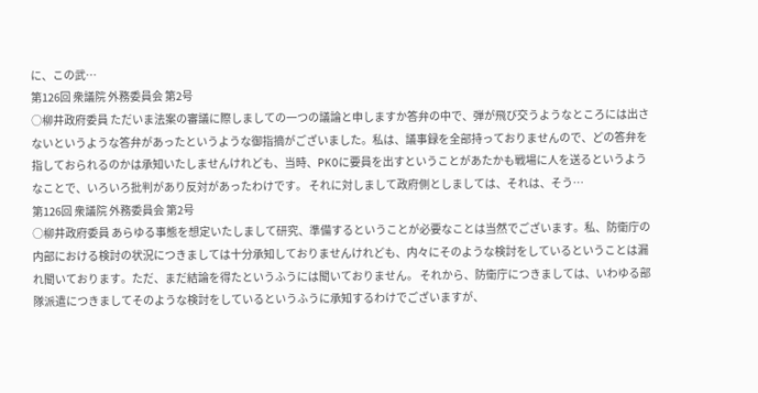に、この武…
第126回 衆議院 外務委員会 第2号
○柳井政府委員 ただいま法案の審議に際しましての一つの議論と申しますか答弁の中で、弾が飛び交うようなところには出さないというような答弁があったというような御指摘がございました。私は、議事録を全部持っておりませんので、どの答弁を指しておられるのかは承知いたしませんけれども、当時、PKOに要員を出すということがあたかも戦場に人を送るというようなことで、いろいろ批判があり反対があったわけです。 それに対しまして政府側としましては、それは、そう…
第126回 衆議院 外務委員会 第2号
○柳井政府委員 あらゆる事態を想定いたしまして研究、準備するということが必要なことは当然でございます。私、防衛庁の内部における検討の状況につきましては十分承知しておりませんけれども、内々にそのような検討をしているということは漏れ聞いております。ただ、まだ結論を得たというふうには聞いておりません。 それから、防衛庁につきましては、いわゆる部隊派遣につきましてそのような検討をしているというふうに承知するわけでございますが、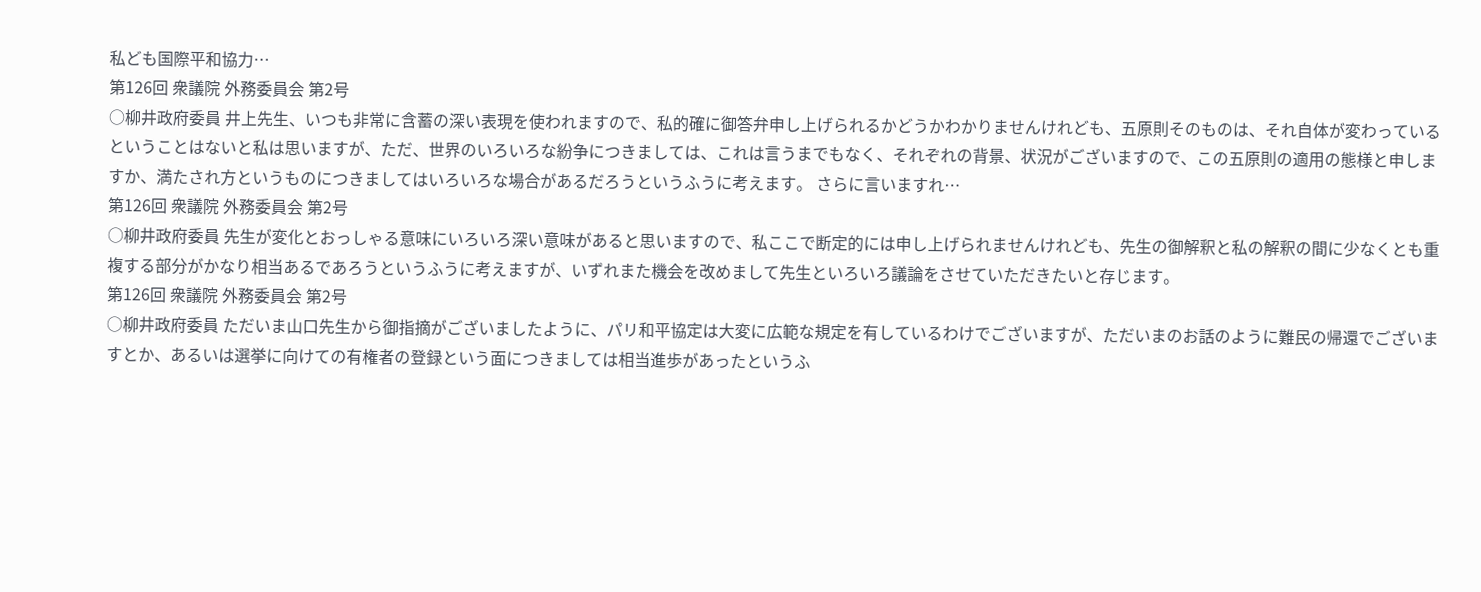私ども国際平和協力…
第126回 衆議院 外務委員会 第2号
○柳井政府委員 井上先生、いつも非常に含蓄の深い表現を使われますので、私的確に御答弁申し上げられるかどうかわかりませんけれども、五原則そのものは、それ自体が変わっているということはないと私は思いますが、ただ、世界のいろいろな紛争につきましては、これは言うまでもなく、それぞれの背景、状況がございますので、この五原則の適用の態様と申しますか、満たされ方というものにつきましてはいろいろな場合があるだろうというふうに考えます。 さらに言いますれ…
第126回 衆議院 外務委員会 第2号
○柳井政府委員 先生が変化とおっしゃる意味にいろいろ深い意味があると思いますので、私ここで断定的には申し上げられませんけれども、先生の御解釈と私の解釈の間に少なくとも重複する部分がかなり相当あるであろうというふうに考えますが、いずれまた機会を改めまして先生といろいろ議論をさせていただきたいと存じます。
第126回 衆議院 外務委員会 第2号
○柳井政府委員 ただいま山口先生から御指摘がございましたように、パリ和平協定は大変に広範な規定を有しているわけでございますが、ただいまのお話のように難民の帰還でございますとか、あるいは選挙に向けての有権者の登録という面につきましては相当進歩があったというふ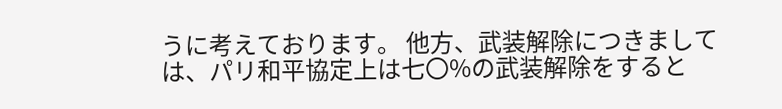うに考えております。 他方、武装解除につきましては、パリ和平協定上は七〇%の武装解除をすると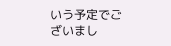いう予定でございまし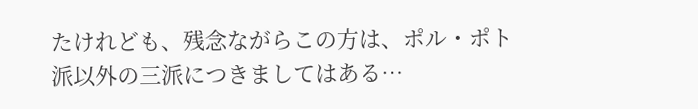たけれども、残念ながらこの方は、ポル・ポト派以外の三派につきましてはある…